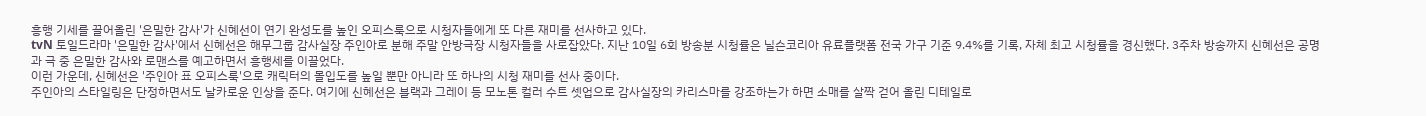흥행 기세를 끌어올린 '은밀한 감사'가 신혜선이 연기 완성도를 높인 오피스룩으로 시청자들에게 또 다른 재미를 선사하고 있다.
tvN 토일드라마 '은밀한 감사'에서 신혜선은 해무그룹 감사실장 주인아로 분해 주말 안방극장 시청자들을 사로잡았다. 지난 10일 6회 방송분 시청률은 닐슨코리아 유료플랫폼 전국 가구 기준 9.4%를 기록, 자체 최고 시청률을 경신했다. 3주차 방송까지 신혜선은 공명과 극 중 은밀한 감사와 로맨스를 예고하면서 흥행세를 이끌었다.
이런 가운데, 신혜선은 '주인아 표 오피스룩'으로 캐릭터의 몰입도를 높일 뿐만 아니라 또 하나의 시청 재미를 선사 중이다.
주인아의 스타일링은 단정하면서도 날카로운 인상을 준다. 여기에 신혜선은 블랙과 그레이 등 모노톤 컬러 수트 셋업으로 감사실장의 카리스마를 강조하는가 하면 소매를 살짝 걷어 올린 디테일로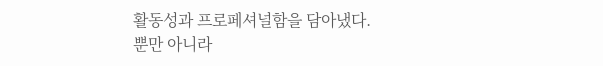활동성과 프로페셔널함을 담아냈다.
뿐만 아니라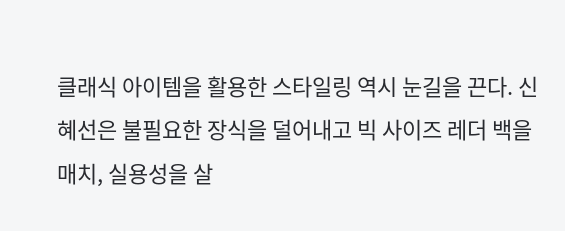클래식 아이템을 활용한 스타일링 역시 눈길을 끈다. 신혜선은 불필요한 장식을 덜어내고 빅 사이즈 레더 백을 매치, 실용성을 살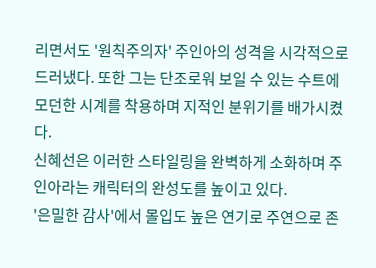리면서도 '원칙주의자' 주인아의 성격을 시각적으로 드러냈다. 또한 그는 단조로워 보일 수 있는 수트에 모던한 시계를 착용하며 지적인 분위기를 배가시켰다.
신혜선은 이러한 스타일링을 완벽하게 소화하며 주인아라는 캐릭터의 완성도를 높이고 있다.
'은밀한 감사'에서 몰입도 높은 연기로 주연으로 존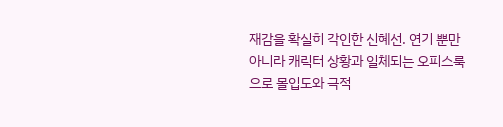재감을 확실히 각인한 신혜선. 연기 뿐만 아니라 캐릭터 상황과 일체되는 오피스룩으로 몰입도와 극적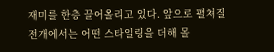재미를 한층 끌어올리고 있다. 앞으로 펼쳐질 전개에서는 어떤 스타일링을 더해 몰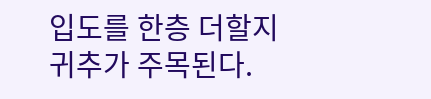입도를 한층 더할지 귀추가 주목된다.